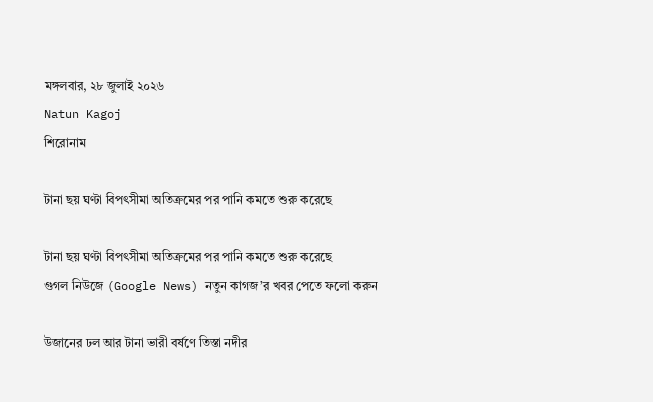মঙ্গলবার, ২৮ জুলাই ২০২৬
Natun Kagoj
শিরোনাম

টানা ছয় ঘণ্টা বিপৎসীমা অতিক্রমের পর পানি কমতে শুরু করেছে

টানা ছয় ঘণ্টা বিপৎসীমা অতিক্রমের পর পানি কমতে শুরু করেছে
গুগল নিউজে (Google News) নতুন কাগজ’র খবর পেতে ফলো করুন

উজানের ঢল আর টানা ভারী বর্ষণে তিস্তা নদীর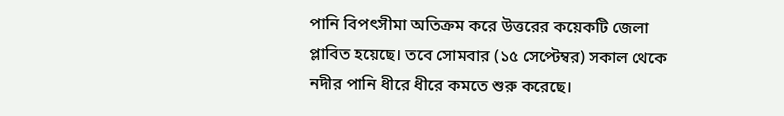পানি বিপৎসীমা অতিক্রম করে উত্তরের কয়েকটি জেলা প্লাবিত হয়েছে। তবে সোমবার (১৫ সেপ্টেম্বর) সকাল থেকে নদীর পানি ধীরে ধীরে কমতে শুরু করেছে।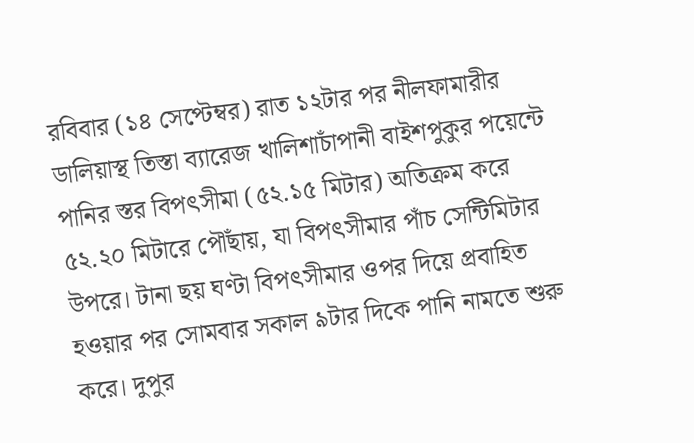রবিবার (১৪ সেপ্টেম্বর) রাত ১২টার পর নীলফামারীর ডালিয়াস্থ তিস্তা ব্যারেজ খালিশাচাঁপানী বাইশপুকুর পয়েন্টে পানির স্তর বিপৎসীমা (৫২.১৫ মিটার) অতিক্রম করে ৫২.২০ মিটারে পৌঁছায়, যা বিপৎসীমার পাঁচ সেন্টিমিটার উপরে। টানা ছয় ঘণ্টা বিপৎসীমার ওপর দিয়ে প্রবাহিত হওয়ার পর সোমবার সকাল ৯টার দিকে পানি নামতে শুরু করে। দুপুর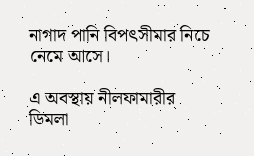নাগাদ পানি বিপৎসীমার নিচে নেমে আসে।

এ অবস্থায় নীলফামারীর ডিমলা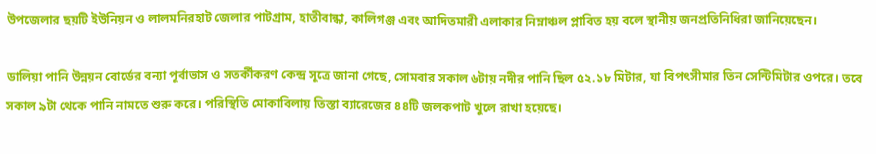উপজেলার ছয়টি ইউনিয়ন ও লালমনিরহাট জেলার পাটগ্রাম, হাতীবান্ধা, কালিগঞ্জ এবং আদিতমারী এলাকার নিম্নাঞ্চল প্লাবিত হয় বলে স্থানীয় জনপ্রতিনিধিরা জানিয়েছেন।

ডালিয়া পানি উন্নয়ন বোর্ডের বন্যা পূর্বাভাস ও সতর্কীকরণ কেন্দ্র সূত্রে জানা গেছে, সোমবার সকাল ৬টায় নদীর পানি ছিল ৫২.১৮ মিটার, যা বিপৎসীমার তিন সেন্টিমিটার ওপরে। তবে সকাল ৯টা থেকে পানি নামতে শুরু করে। পরিস্থিতি মোকাবিলায় তিস্তা ব্যারেজের ৪৪টি জলকপাট খুলে রাখা হয়েছে।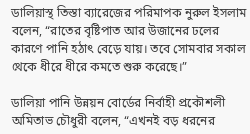ডালিয়াস্থ তিস্তা ব্যারেজের পরিমাপক নুরুল ইসলাম বলেন, “রাতের বৃষ্টিপাত আর উজানের ঢলের কারণে পানি হঠাৎ বেড়ে যায়। তবে সোমবার সকাল থেকে ধীরে ধীরে কমতে শুরু করেছে।”

ডালিয়া পানি উন্নয়ন বোর্ডের নির্বাহী প্রকৌশলী অমিতাভ চৌধুরী বলেন, “এখনই বড় ধরনের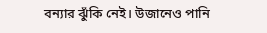বন্যার ঝুঁকি নেই। উজানেও পানি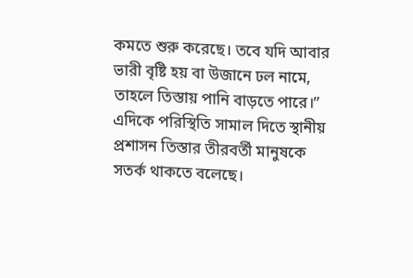কমতে শুরু করেছে। তবে যদি আবার ভারী বৃষ্টি হয় বা উজানে ঢল নামে, তাহলে তিস্তায় পানি বাড়তে পারে।” এদিকে পরিস্থিতি সামাল দিতে স্থানীয় প্রশাসন তিস্তার তীরবর্তী মানুষকে সতর্ক থাকতে বলেছে।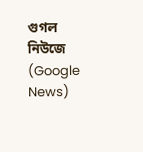গুগল নিউজে (Google News)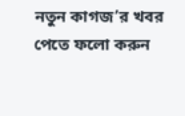নতুন কাগজ’র খবর পেতে ফলো করুন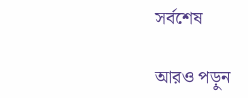সর্বশেষ

আরও পড়ুন